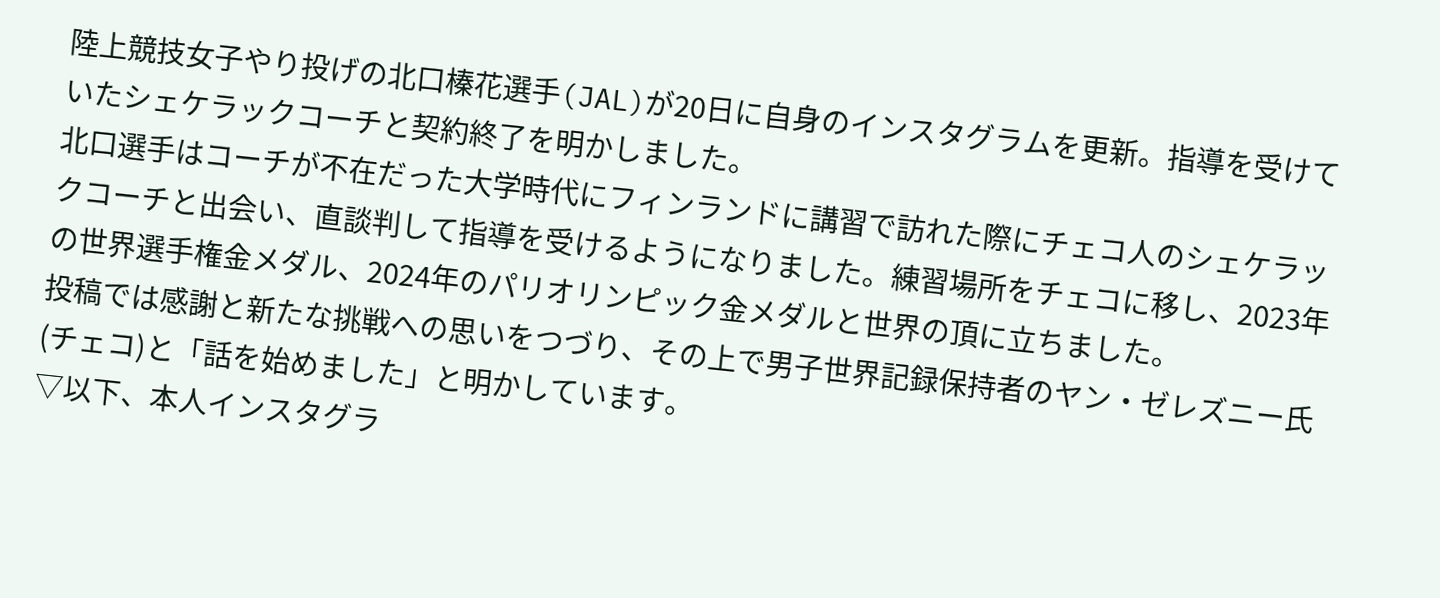陸上競技女子やり投げの北口榛花選手(JAL)が20日に自身のインスタグラムを更新。指導を受けていたシェケラックコーチと契約終了を明かしました。
北口選手はコーチが不在だった大学時代にフィンランドに講習で訪れた際にチェコ人のシェケラックコーチと出会い、直談判して指導を受けるようになりました。練習場所をチェコに移し、2023年の世界選手権金メダル、2024年のパリオリンピック金メダルと世界の頂に立ちました。
投稿では感謝と新たな挑戦への思いをつづり、その上で男子世界記録保持者のヤン・ゼレズニー氏(チェコ)と「話を始めました」と明かしています。
▽以下、本人インスタグラ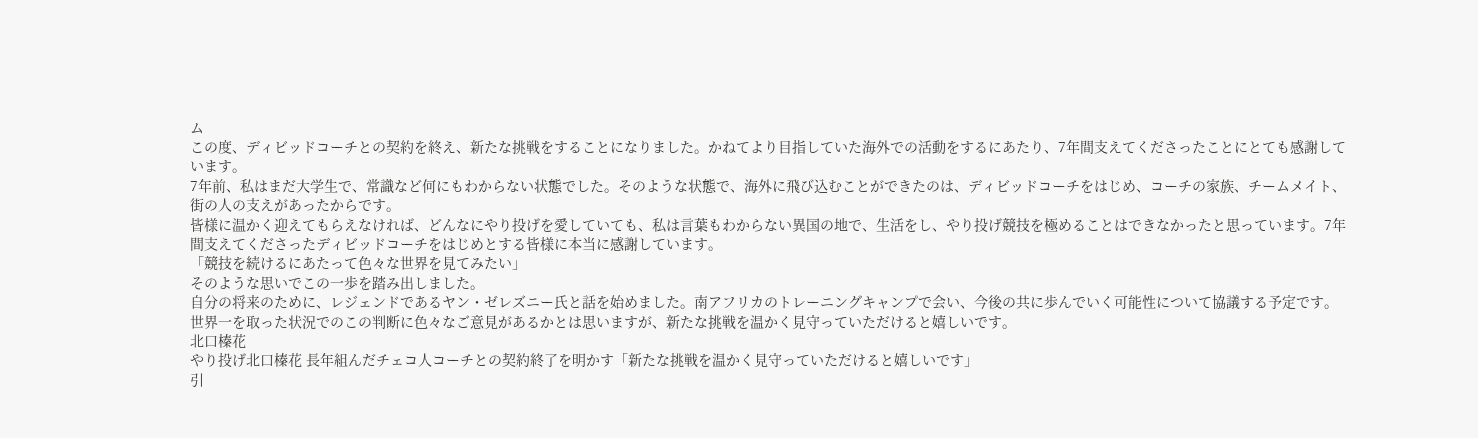ム
この度、ディビッドコーチとの契約を終え、新たな挑戦をすることになりました。かねてより目指していた海外での活動をするにあたり、7年間支えてくださったことにとても感謝しています。
7年前、私はまだ大学生で、常識など何にもわからない状態でした。そのような状態で、海外に飛び込むことができたのは、ディビッドコーチをはじめ、コーチの家族、チームメイト、街の人の支えがあったからです。
皆様に温かく迎えてもらえなければ、どんなにやり投げを愛していても、私は言葉もわからない異国の地で、生活をし、やり投げ競技を極めることはできなかったと思っています。7年間支えてくださったディビッドコーチをはじめとする皆様に本当に感謝しています。
「競技を続けるにあたって色々な世界を見てみたい」
そのような思いでこの一歩を踏み出しました。
自分の将来のために、レジェンドであるヤン・ゼレズニー氏と話を始めました。南アフリカのトレーニングキャンプで会い、今後の共に歩んでいく可能性について協議する予定です。
世界一を取った状況でのこの判断に色々なご意見があるかとは思いますが、新たな挑戦を温かく見守っていただけると嬉しいです。
北口榛花
やり投げ北口榛花 長年組んだチェコ人コーチとの契約終了を明かす「新たな挑戦を温かく見守っていただけると嬉しいです」
引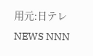用元:日テレNEWS NNN